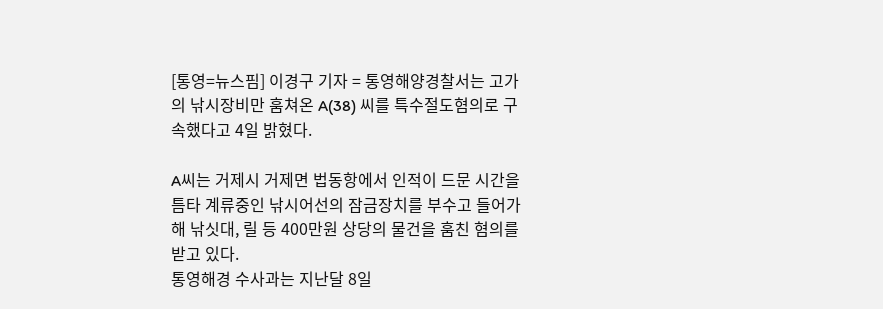[통영=뉴스핌] 이경구 기자 = 통영해양경찰서는 고가의 낚시장비만 훔쳐온 A(38) 씨를 특수절도혐의로 구속했다고 4일 밝혔다.

A씨는 거제시 거제면 법동항에서 인적이 드문 시간을 틈타 계류중인 낚시어선의 잠금장치를 부수고 들어가 해 낚싯대, 릴 등 400만원 상당의 물건을 훔친 혐의를 받고 있다.
통영해경 수사과는 지난달 8일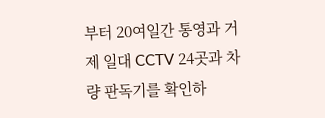부터 20여일간 통영과 거제 일대 CCTV 24곳과 차량 판독기를 확인하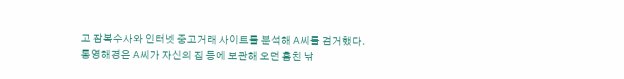고 잠복수사와 인터넷 중고거래 사이트를 분석해 A씨를 검거했다.
통영해경은 A씨가 자신의 집 등에 보관해 오던 훔친 낚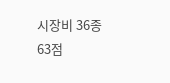시장비 36종 63점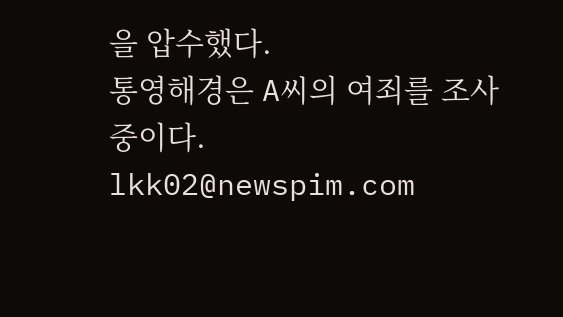을 압수했다.
통영해경은 A씨의 여죄를 조사중이다.
lkk02@newspim.com